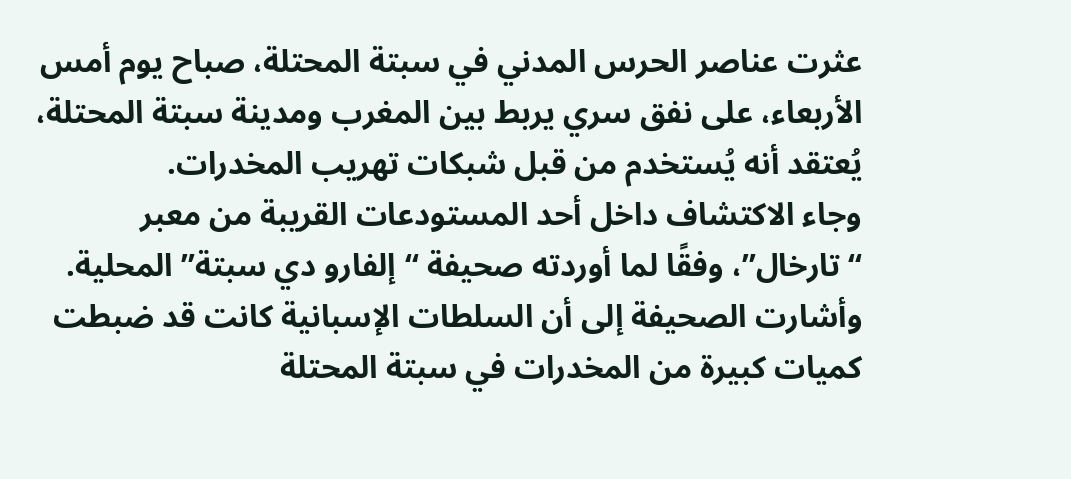عثرت عناصر الحرس المدني في سبتة المحتلة، صباح يوم أمس الأربعاء، على نفق سري يربط بين المغرب ومدينة سبتة المحتلة، يُعتقد أنه يُستخدم من قبل شبكات تهريب المخدرات.
وجاء الاكتشاف داخل أحد المستودعات القريبة من معبر “تارخال”، وفقًا لما أوردته صحيفة “إلفارو دي سبتة” المحلية.
وأشارت الصحيفة إلى أن السلطات الإسبانية كانت قد ضبطت كميات كبيرة من المخدرات في سبتة المحتلة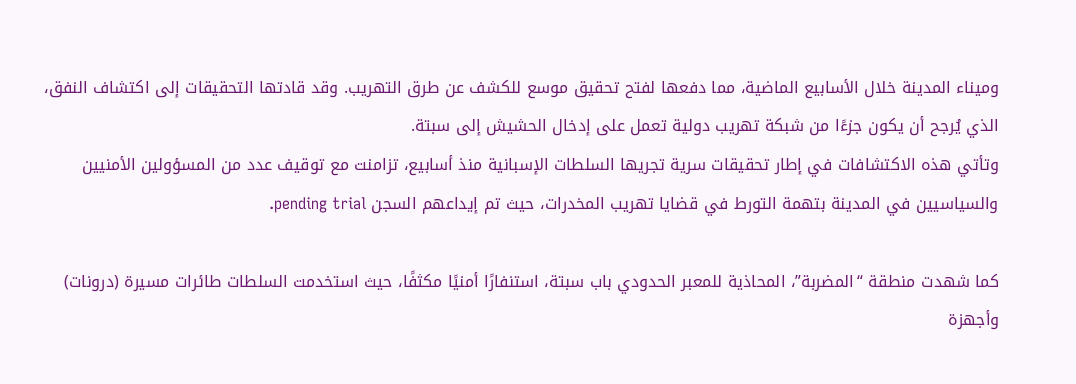وميناء المدينة خلال الأسابيع الماضية، مما دفعها لفتح تحقيق موسع للكشف عن طرق التهريب. وقد قادتها التحقيقات إلى اكتشاف النفق، الذي يُرجح أن يكون جزءًا من شبكة تهريب دولية تعمل على إدخال الحشيش إلى سبتة.
وتأتي هذه الاكتشافات في إطار تحقيقات سرية تجريها السلطات الإسبانية منذ أسابيع، تزامنت مع توقيف عدد من المسؤولين الأمنيين والسياسيين في المدينة بتهمة التورط في قضايا تهريب المخدرات، حيث تم إيداعهم السجن pending trial.

كما شهدت منطقة “المضربة”، المحاذية للمعبر الحدودي باب سبتة، استنفارًا أمنيًا مكثفًا، حيث استخدمت السلطات طائرات مسيرة (درونات) وأجهزة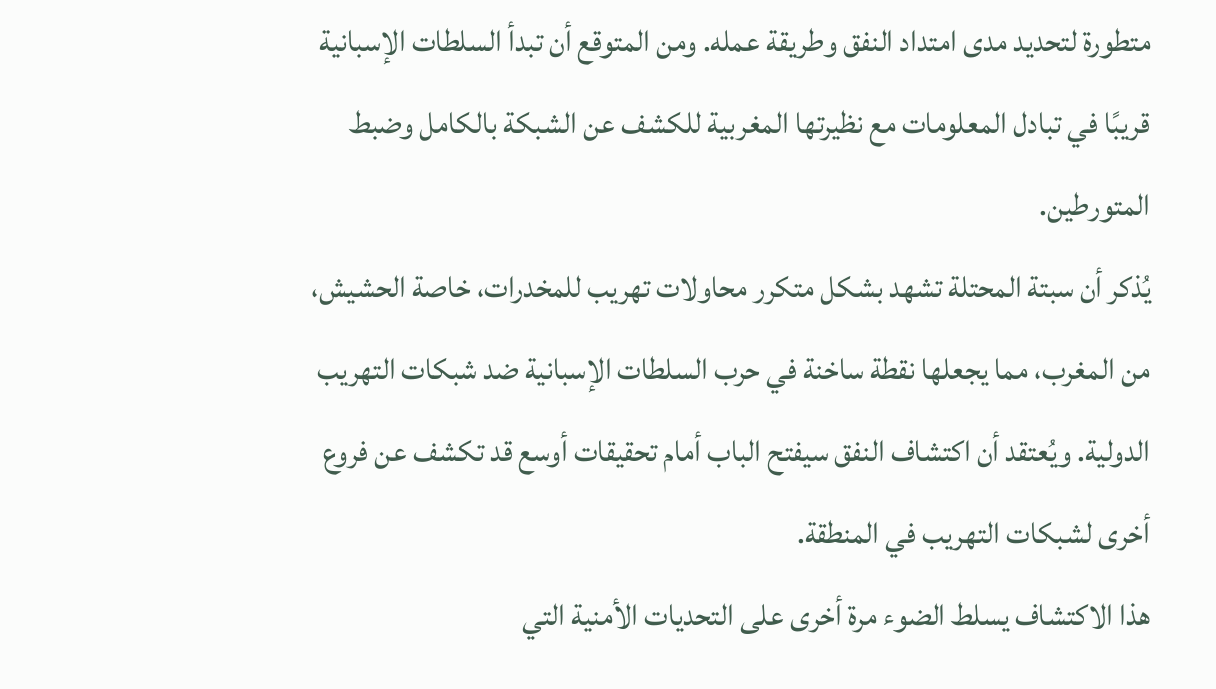متطورة لتحديد مدى امتداد النفق وطريقة عمله. ومن المتوقع أن تبدأ السلطات الإسبانية قريبًا في تبادل المعلومات مع نظيرتها المغربية للكشف عن الشبكة بالكامل وضبط المتورطين.
يُذكر أن سبتة المحتلة تشهد بشكل متكرر محاولات تهريب للمخدرات، خاصة الحشيش، من المغرب، مما يجعلها نقطة ساخنة في حرب السلطات الإسبانية ضد شبكات التهريب الدولية. ويُعتقد أن اكتشاف النفق سيفتح الباب أمام تحقيقات أوسع قد تكشف عن فروع أخرى لشبكات التهريب في المنطقة.
هذا الاكتشاف يسلط الضوء مرة أخرى على التحديات الأمنية التي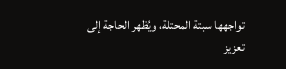تواجهها سبتة المحتلة، ويُظهر الحاجة إلى تعزيز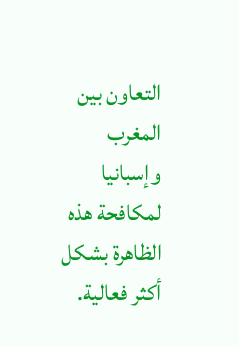التعاون بين المغرب وإسبانيا لمكافحة هذه الظاهرة بشكل أكثر فعالية.